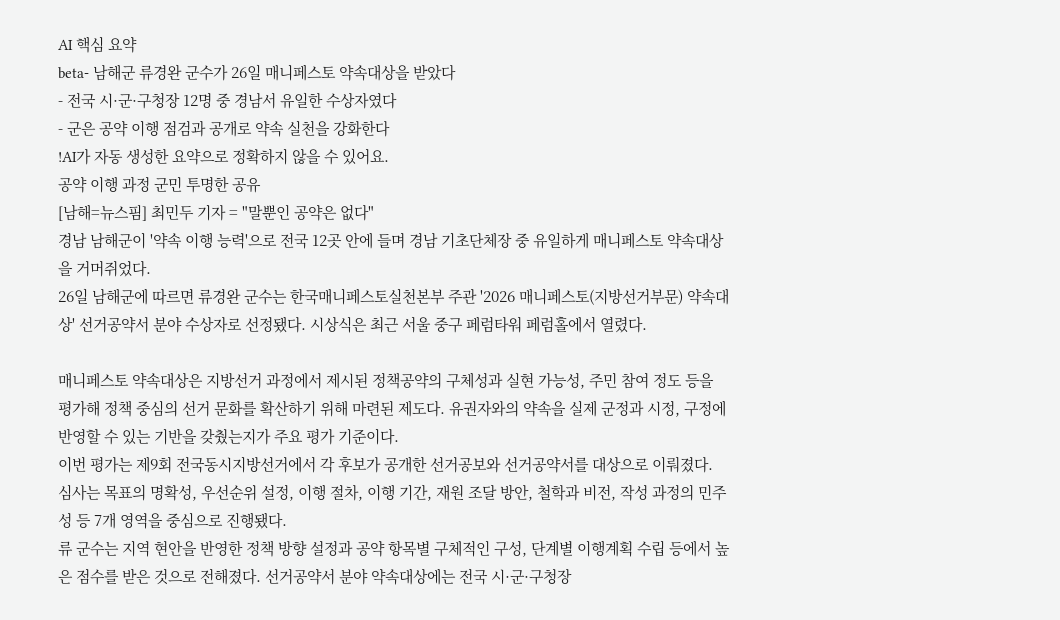AI 핵심 요약
beta- 남해군 류경완 군수가 26일 매니페스토 약속대상을 받았다
- 전국 시·군·구청장 12명 중 경남서 유일한 수상자였다
- 군은 공약 이행 점검과 공개로 약속 실천을 강화한다
!AI가 자동 생성한 요약으로 정확하지 않을 수 있어요.
공약 이행 과정 군민 투명한 공유
[남해=뉴스핌] 최민두 기자 = "말뿐인 공약은 없다"
경남 남해군이 '약속 이행 능력'으로 전국 12곳 안에 들며 경남 기초단체장 중 유일하게 매니페스토 약속대상을 거머쥐었다.
26일 남해군에 따르면 류경완 군수는 한국매니페스토실천본부 주관 '2026 매니페스토(지방선거부문) 약속대상' 선거공약서 분야 수상자로 선정됐다. 시상식은 최근 서울 중구 페럼타워 페럼홀에서 열렸다.

매니페스토 약속대상은 지방선거 과정에서 제시된 정책공약의 구체성과 실현 가능성, 주민 참여 정도 등을 평가해 정책 중심의 선거 문화를 확산하기 위해 마련된 제도다. 유권자와의 약속을 실제 군정과 시정, 구정에 반영할 수 있는 기반을 갖췄는지가 주요 평가 기준이다.
이번 평가는 제9회 전국동시지방선거에서 각 후보가 공개한 선거공보와 선거공약서를 대상으로 이뤄졌다. 심사는 목표의 명확성, 우선순위 설정, 이행 절차, 이행 기간, 재원 조달 방안, 철학과 비전, 작성 과정의 민주성 등 7개 영역을 중심으로 진행됐다.
류 군수는 지역 현안을 반영한 정책 방향 설정과 공약 항목별 구체적인 구성, 단계별 이행계획 수립 등에서 높은 점수를 받은 것으로 전해졌다. 선거공약서 분야 약속대상에는 전국 시·군·구청장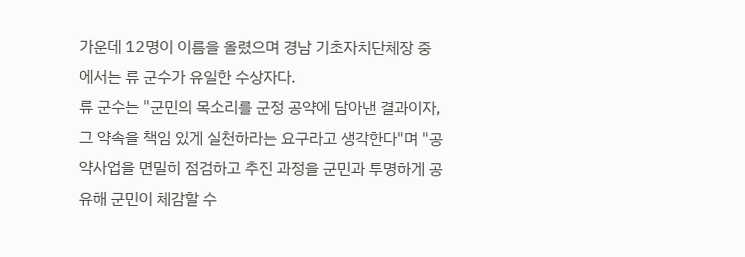가운데 12명이 이름을 올렸으며 경남 기초자치단체장 중에서는 류 군수가 유일한 수상자다.
류 군수는 "군민의 목소리를 군정 공약에 담아낸 결과이자, 그 약속을 책임 있게 실천하라는 요구라고 생각한다"며 "공약사업을 면밀히 점검하고 추진 과정을 군민과 투명하게 공유해 군민이 체감할 수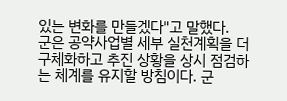있는 변화를 만들겠다"고 말했다.
군은 공약사업별 세부 실천계획을 더 구체화하고 추진 상황을 상시 점검하는 체계를 유지할 방침이다. 군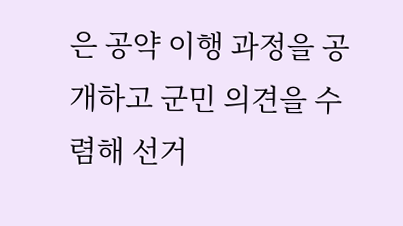은 공약 이행 과정을 공개하고 군민 의견을 수렴해 선거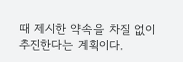때 제시한 약속을 차질 없이 추진한다는 계획이다.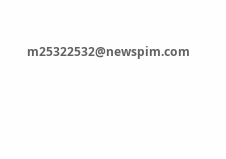m25322532@newspim.com